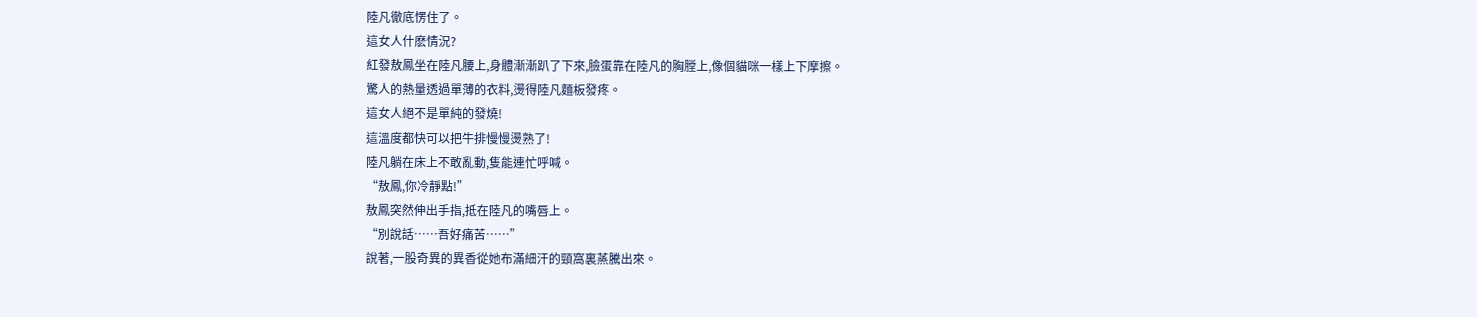陸凡徹底愣住了。
這女人什麽情況?
紅發敖鳳坐在陸凡腰上,身體漸漸趴了下來,臉蛋靠在陸凡的胸膛上,像個貓咪一樣上下摩擦。
驚人的熱量透過單薄的衣料,燙得陸凡麵板發疼。
這女人絕不是單純的發燒!
這溫度都快可以把牛排慢慢燙熟了!
陸凡躺在床上不敢亂動,隻能連忙呼喊。
“敖鳳,你冷靜點!”
敖鳳突然伸出手指,抵在陸凡的嘴唇上。
“別說話……吾好痛苦……”
說著,一股奇異的異香從她布滿細汗的頸窩裏蒸騰出來。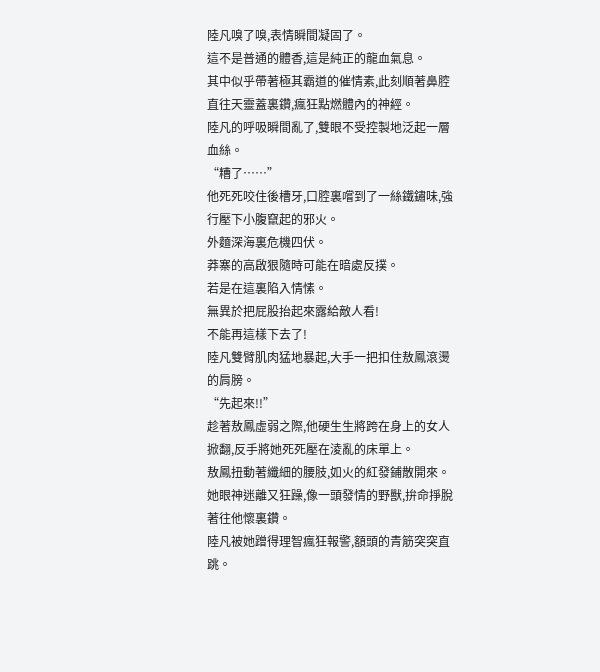陸凡嗅了嗅,表情瞬間凝固了。
這不是普通的體香,這是純正的龍血氣息。
其中似乎帶著極其霸道的催情素,此刻順著鼻腔直往天靈蓋裏鑽,瘋狂點燃體內的神經。
陸凡的呼吸瞬間亂了,雙眼不受控製地泛起一層血絲。
“糟了……”
他死死咬住後槽牙,口腔裏嚐到了一絲鐵鏽味,強行壓下小腹竄起的邪火。
外麵深海裏危機四伏。
莽寨的高啟狠隨時可能在暗處反撲。
若是在這裏陷入情愫。
無異於把屁股抬起來露給敵人看!
不能再這樣下去了!
陸凡雙臂肌肉猛地暴起,大手一把扣住敖鳳滾燙的肩膀。
“先起來!!”
趁著敖鳳虛弱之際,他硬生生將跨在身上的女人掀翻,反手將她死死壓在淩亂的床單上。
敖鳳扭動著纖細的腰肢,如火的紅發鋪散開來。
她眼神迷離又狂躁,像一頭發情的野獸,拚命掙脫著往他懷裏鑽。
陸凡被她蹭得理智瘋狂報警,額頭的青筋突突直跳。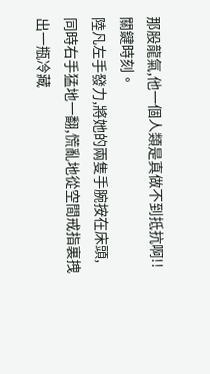那股龍氣,他一個人類是真做不到抵抗啊!!
關鍵時刻。
陸凡左手發力,將她的兩隻手腕按在床頭,同時右手猛地一翻,慌亂地從空間戒指裏拽出一瓶冷藏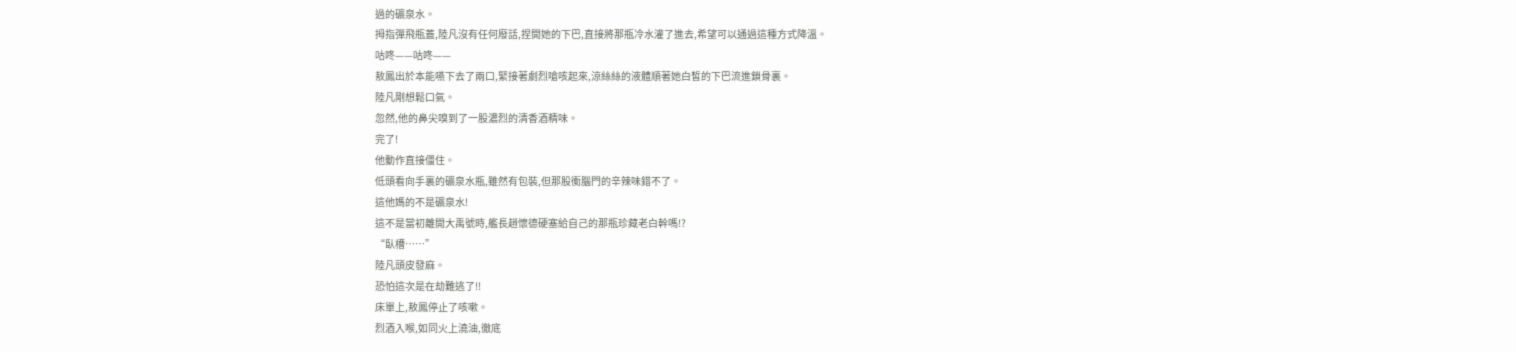過的礦泉水。
拇指彈飛瓶蓋,陸凡沒有任何廢話,捏開她的下巴,直接將那瓶冷水灌了進去,希望可以通過這種方式降溫。
咕咚——咕咚——
敖鳳出於本能嚥下去了兩口,緊接著劇烈嗆咳起來,涼絲絲的液體順著她白皙的下巴流進鎖骨裏。
陸凡剛想鬆口氣。
忽然,他的鼻尖嗅到了一股濃烈的清香酒精味。
完了!
他動作直接僵住。
低頭看向手裏的礦泉水瓶,雖然有包裝,但那股衝腦門的辛辣味錯不了。
這他媽的不是礦泉水!
這不是當初離開大禹號時,艦長趙懷德硬塞給自己的那瓶珍藏老白幹嗎!?
“臥槽……”
陸凡頭皮發麻。
恐怕這次是在劫難逃了!!
床單上,敖鳳停止了咳嗽。
烈酒入喉,如同火上澆油,徹底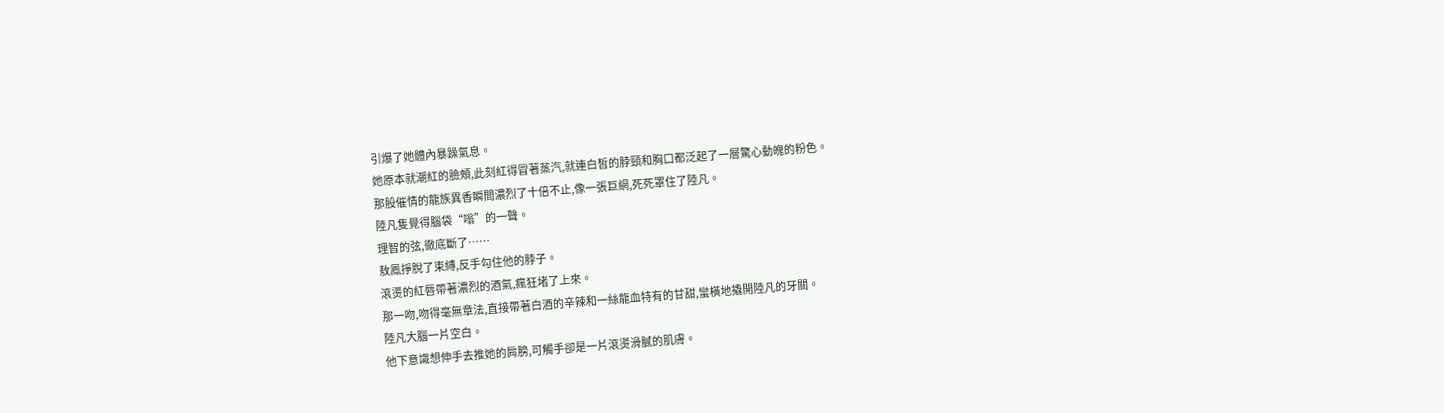引爆了她體內暴躁氣息。
她原本就潮紅的臉頰,此刻紅得冒著蒸汽,就連白皙的脖頸和胸口都泛起了一層驚心動魄的粉色。
那股催情的龍族異香瞬間濃烈了十倍不止,像一張巨網,死死罩住了陸凡。
陸凡隻覺得腦袋“嗡”的一聲。
理智的弦,徹底斷了……
敖鳳掙脫了束縛,反手勾住他的脖子。
滾燙的紅唇帶著濃烈的酒氣,瘋狂堵了上來。
那一吻,吻得毫無章法,直接帶著白酒的辛辣和一絲龍血特有的甘甜,蠻橫地撬開陸凡的牙關。
陸凡大腦一片空白。
他下意識想伸手去推她的肩膀,可觸手卻是一片滾燙滑膩的肌膚。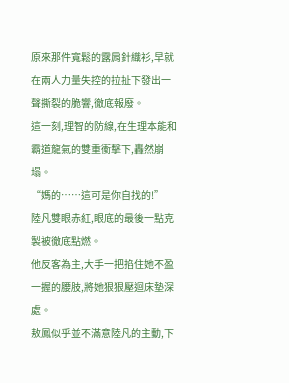原來那件寬鬆的露肩針織衫,早就在兩人力量失控的拉扯下發出一聲撕裂的脆響,徹底報廢。
這一刻,理智的防線,在生理本能和霸道龍氣的雙重衝擊下,轟然崩塌。
“媽的……這可是你自找的!”
陸凡雙眼赤紅,眼底的最後一點克製被徹底點燃。
他反客為主,大手一把掐住她不盈一握的腰肢,將她狠狠壓迴床墊深處。
敖鳳似乎並不滿意陸凡的主動,下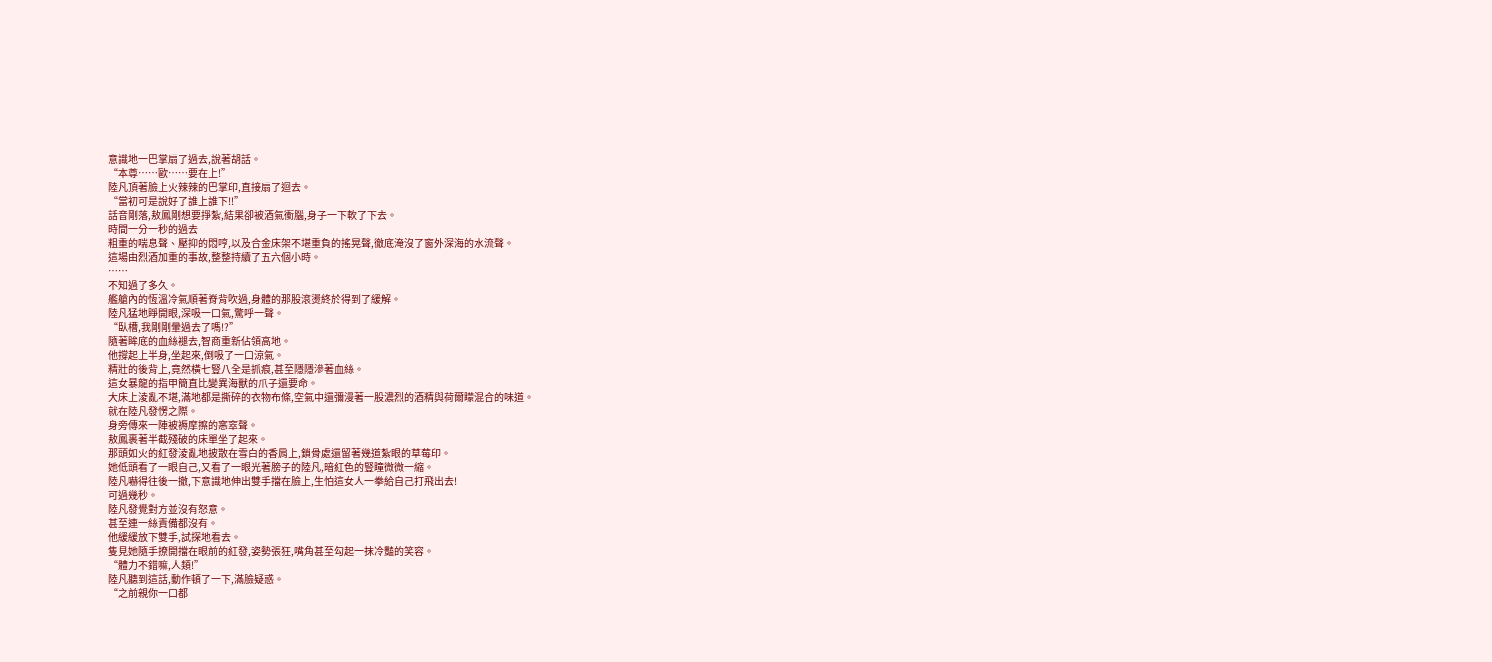意識地一巴掌扇了過去,說著胡話。
“本尊……歐……要在上!”
陸凡頂著臉上火辣辣的巴掌印,直接扇了迴去。
“當初可是說好了誰上誰下!!”
話音剛落,敖鳳剛想要掙紮,結果卻被酒氣衝腦,身子一下軟了下去。
時間一分一秒的過去
粗重的喘息聲、壓抑的悶哼,以及合金床架不堪重負的搖晃聲,徹底淹沒了窗外深海的水流聲。
這場由烈酒加重的事故,整整持續了五六個小時。
……
不知過了多久。
艦艙內的恆溫冷氣順著脊背吹過,身體的那股滾燙終於得到了緩解。
陸凡猛地睜開眼,深吸一口氣,驚呼一聲。
“臥槽,我剛剛暈過去了嗎!?”
隨著眸底的血絲褪去,智商重新佔領高地。
他撐起上半身,坐起來,倒吸了一口涼氣。
精壯的後背上,竟然橫七豎八全是抓痕,甚至隱隱滲著血絲。
這女暴龍的指甲簡直比變異海獸的爪子還要命。
大床上淩亂不堪,滿地都是撕碎的衣物布條,空氣中還彌漫著一股濃烈的酒精與荷爾矇混合的味道。
就在陸凡發愣之際。
身旁傳來一陣被褥摩擦的窸窣聲。
敖鳳裹著半截殘破的床單坐了起來。
那頭如火的紅發淩亂地披散在雪白的香肩上,鎖骨處還留著幾道紮眼的草莓印。
她低頭看了一眼自己,又看了一眼光著膀子的陸凡,暗紅色的豎瞳微微一縮。
陸凡嚇得往後一撤,下意識地伸出雙手擋在臉上,生怕這女人一拳給自己打飛出去!
可過幾秒。
陸凡發覺對方並沒有怒意。
甚至連一絲責備都沒有。
他緩緩放下雙手,試探地看去。
隻見她隨手撩開擋在眼前的紅發,姿勢張狂,嘴角甚至勾起一抹冷豔的笑容。
“體力不錯嘛,人類!”
陸凡聽到這話,動作頓了一下,滿臉疑惑。
“之前親你一口都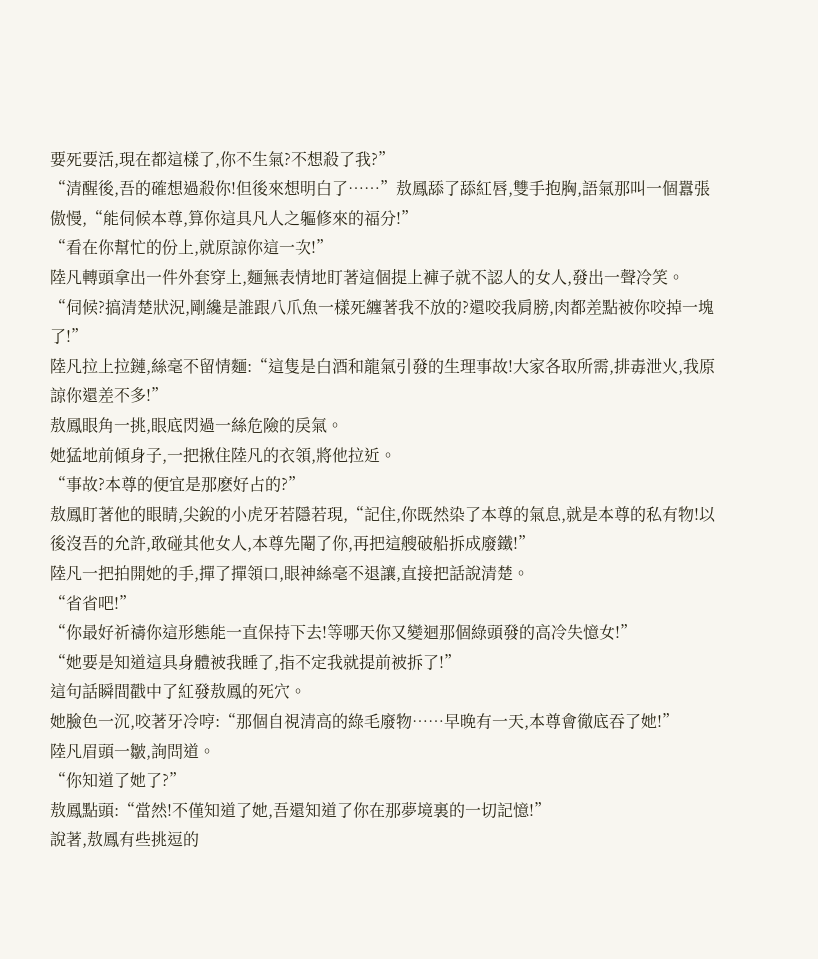要死要活,現在都這樣了,你不生氣?不想殺了我?”
“清醒後,吾的確想過殺你!但後來想明白了……”敖鳳舔了舔紅唇,雙手抱胸,語氣那叫一個囂張傲慢,“能伺候本尊,算你這具凡人之軀修來的福分!”
“看在你幫忙的份上,就原諒你這一次!”
陸凡轉頭拿出一件外套穿上,麵無表情地盯著這個提上褲子就不認人的女人,發出一聲冷笑。
“伺候?搞清楚狀況,剛纔是誰跟八爪魚一樣死纏著我不放的?還咬我肩膀,肉都差點被你咬掉一塊了!”
陸凡拉上拉鏈,絲毫不留情麵:“這隻是白酒和龍氣引發的生理事故!大家各取所需,排毒泄火,我原諒你還差不多!”
敖鳳眼角一挑,眼底閃過一絲危險的戾氣。
她猛地前傾身子,一把揪住陸凡的衣領,將他拉近。
“事故?本尊的便宜是那麽好占的?”
敖鳳盯著他的眼睛,尖銳的小虎牙若隱若現,“記住,你既然染了本尊的氣息,就是本尊的私有物!以後沒吾的允許,敢碰其他女人,本尊先閹了你,再把這艘破船拆成廢鐵!”
陸凡一把拍開她的手,撣了撣領口,眼神絲毫不退讓,直接把話說清楚。
“省省吧!”
“你最好祈禱你這形態能一直保持下去!等哪天你又變迴那個綠頭發的高冷失憶女!”
“她要是知道這具身體被我睡了,指不定我就提前被拆了!”
這句話瞬間戳中了紅發敖鳳的死穴。
她臉色一沉,咬著牙冷哼:“那個自視清高的綠毛廢物……早晚有一天,本尊會徹底吞了她!”
陸凡眉頭一皺,詢問道。
“你知道了她了?”
敖鳳點頭:“當然!不僅知道了她,吾還知道了你在那夢境裏的一切記憶!”
說著,敖鳳有些挑逗的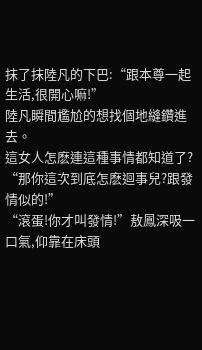抹了抹陸凡的下巴:“跟本尊一起生活,很開心嘛!”
陸凡瞬間尷尬的想找個地縫鑽進去。
這女人怎麽連這種事情都知道了?
“那你這次到底怎麽迴事兒?跟發情似的!”
“滾蛋!你才叫發情!”敖鳳深吸一口氣,仰靠在床頭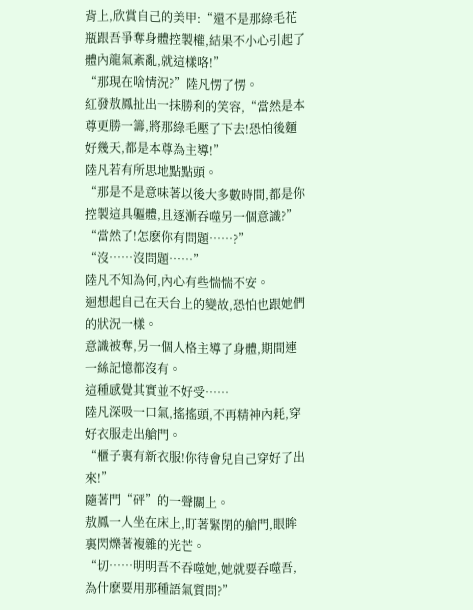背上,欣賞自己的美甲:“還不是那綠毛花瓶跟吾爭奪身體控製權,結果不小心引起了體內龍氣紊亂,就這樣咯!”
“那現在啥情況?”陸凡愣了愣。
紅發敖鳳扯出一抹勝利的笑容,“當然是本尊更勝一籌,將那綠毛壓了下去!恐怕後麵好幾天,都是本尊為主導!”
陸凡若有所思地點點頭。
“那是不是意味著以後大多數時間,都是你控製這具軀體,且逐漸吞噬另一個意識?”
“當然了!怎麽你有問題……?”
“沒……沒問題……”
陸凡不知為何,內心有些惴惴不安。
迴想起自己在天台上的變故,恐怕也跟她們的狀況一樣。
意識被奪,另一個人格主導了身體,期間連一絲記憶都沒有。
這種感覺其實並不好受……
陸凡深吸一口氣,搖搖頭,不再精神內耗,穿好衣服走出艙門。
“櫃子裏有新衣服!你待會兒自己穿好了出來!”
隨著門“砰”的一聲關上。
敖鳳一人坐在床上,盯著緊閉的艙門,眼眸裏閃爍著複雜的光芒。
“切……明明吾不吞噬她,她就要吞噬吾,為什麽要用那種語氣質問?”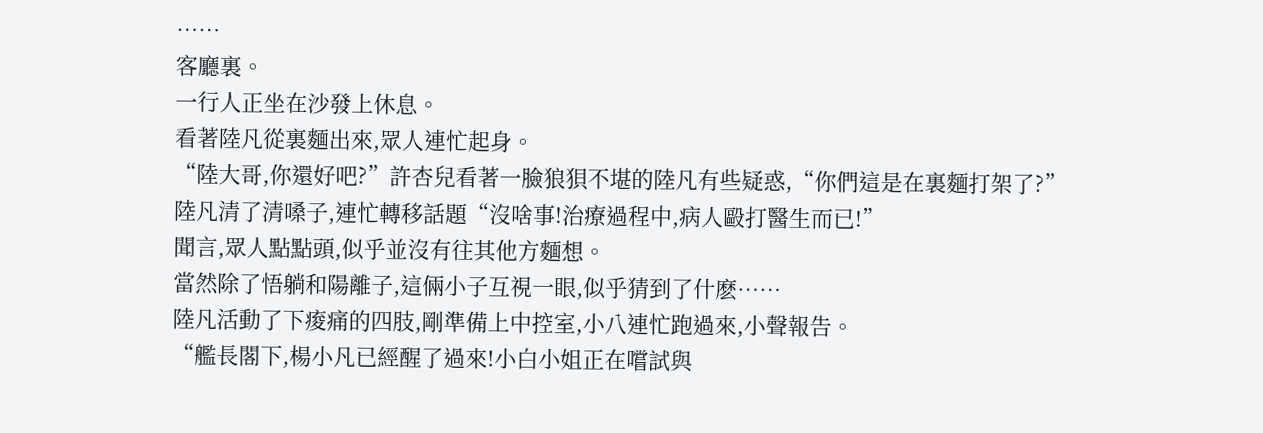……
客廳裏。
一行人正坐在沙發上休息。
看著陸凡從裏麵出來,眾人連忙起身。
“陸大哥,你還好吧?”許杏兒看著一臉狼狽不堪的陸凡有些疑惑,“你們這是在裏麵打架了?”
陸凡清了清嗓子,連忙轉移話題“沒啥事!治療過程中,病人毆打醫生而已!”
聞言,眾人點點頭,似乎並沒有往其他方麵想。
當然除了悟躺和陽離子,這倆小子互視一眼,似乎猜到了什麽……
陸凡活動了下痠痛的四肢,剛準備上中控室,小八連忙跑過來,小聲報告。
“艦長閣下,楊小凡已經醒了過來!小白小姐正在嚐試與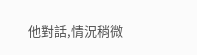他對話,情況稍微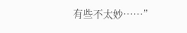有些不太妙……”